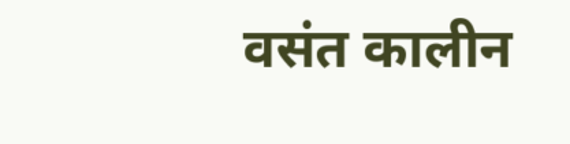वसंत कालीन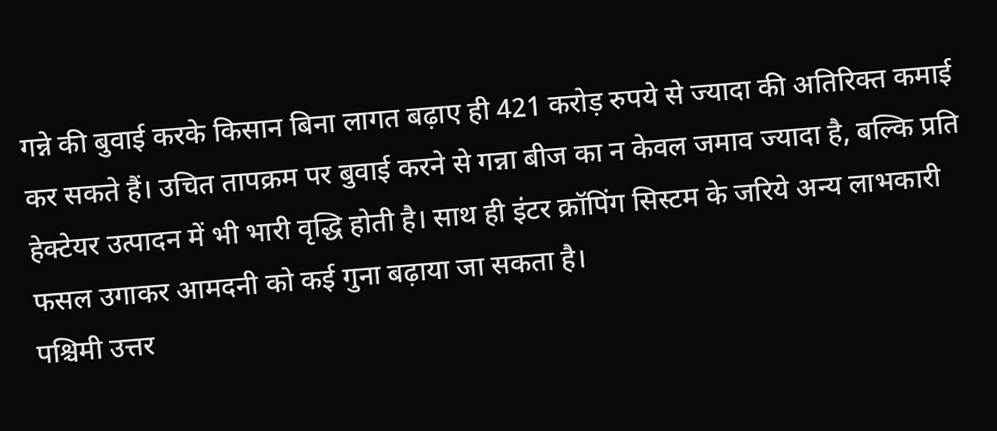गन्ने की बुवाई करके किसान बिना लागत बढ़ाए ही 421 करोड़ रुपये से ज्यादा की अतिरिक्त कमाई कर सकते हैं। उचित तापक्रम पर बुवाई करने से गन्ना बीज का न केवल जमाव ज्यादा है, बल्कि प्रति हेक्टेयर उत्पादन में भी भारी वृद्धि होती है। साथ ही इंटर क्रॉपिंग सिस्टम के जरिये अन्य लाभकारी फसल उगाकर आमदनी को कई गुना बढ़ाया जा सकता है।
पश्चिमी उत्तर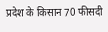प्रदेश के किसान 70 फीसदी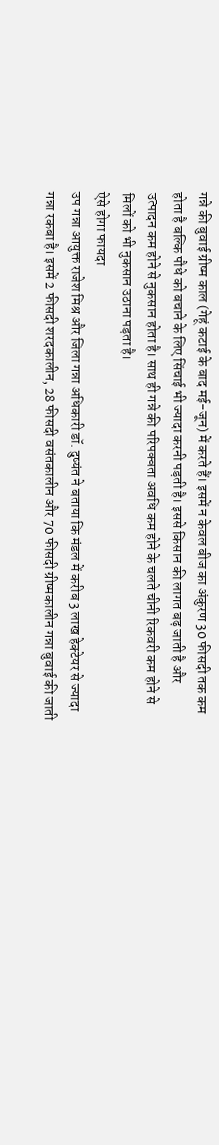गन्ने की बुवाई ग्रीष्म काल (गेहूं कटाई के बाद मई-जून) में करते हैं। इसमें न केवल बीज का अंकुरण 30 फीसदी तक कम होता है बल्कि पौधे को बचाने के लिए सिंचाई भी ज्यादा करनी पड़ती है। इससे किसान की लागत बढ़ जाती है और उत्पादन कम होने से नुकसान होता है। साथ ही गन्ने की परिपक्वता अवधि कम होने के चलते चीनी रिकवरी कम होने से मिलों को भी नुकसान उठाना पड़ता है।
ऐसे होगा फायदा
उप गन्ना आयुक्त राजेश मिश्र और जिला गन्ना अधिकारी डॉ. दुष्यंत ने बताया कि मंडल में करीब 3 लाख हेक्टेयर से ज्यादा गन्ना रकबा है। इसमें 2 फीसदी शरदकालीन, 28 फीसदी वसंतकालीन और 70 फीसदी ग्रीष्मकालीन गन्ना बुवाई की जाती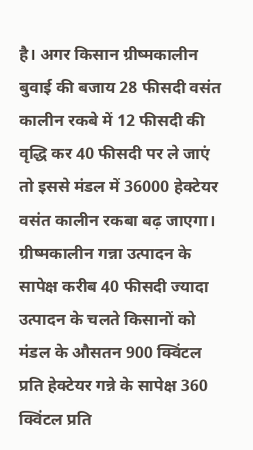है। अगर किसान ग्रीष्मकालीन बुवाई की बजाय 28 फीसदी वसंत कालीन रकबे में 12 फीसदी की वृद्धि कर 40 फीसदी पर ले जाएं तो इससे मंडल में 36000 हेक्टेयर वसंत कालीन रकबा बढ़ जाएगा।
ग्रीष्मकालीन गन्ना उत्पादन के सापेक्ष करीब 40 फीसदी ज्यादा उत्पादन के चलते किसानों को मंडल के औसतन 900 क्विंटल प्रति हेक्टेयर गन्ने के सापेक्ष 360 क्विंटल प्रति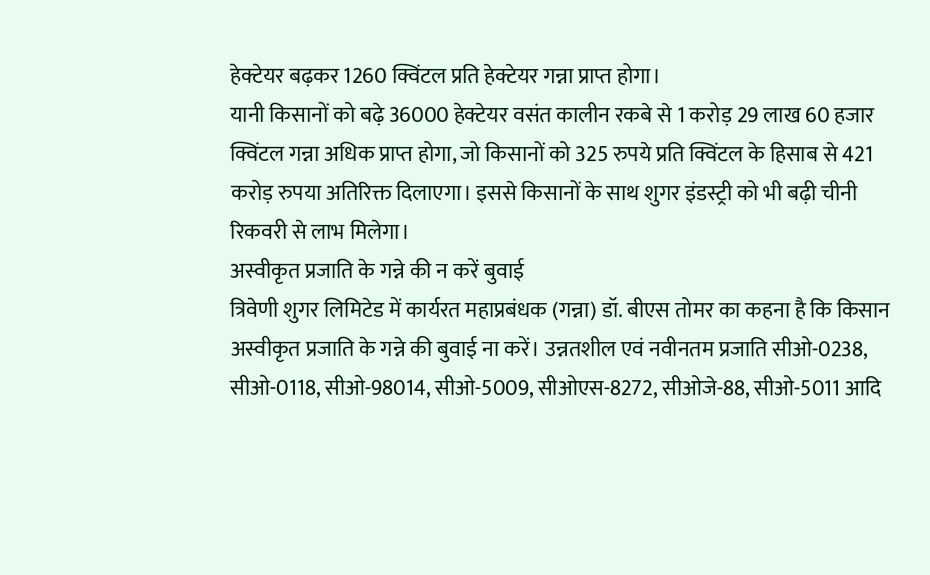हेक्टेयर बढ़कर 1260 क्विंटल प्रति हेक्टेयर गन्ना प्राप्त होगा।
यानी किसानों को बढ़े 36000 हेक्टेयर वसंत कालीन रकबे से 1 करोड़ 29 लाख 60 हजार क्विंटल गन्ना अधिक प्राप्त होगा, जो किसानों को 325 रुपये प्रति क्विंटल के हिसाब से 421 करोड़ रुपया अतिरिक्त दिलाएगा। इससे किसानों के साथ शुगर इंडस्ट्री को भी बढ़ी चीनी रिकवरी से लाभ मिलेगा।
अस्वीकृत प्रजाति के गन्ने की न करें बुवाई
त्रिवेणी शुगर लिमिटेड में कार्यरत महाप्रबंधक (गन्ना) डॉ. बीएस तोमर का कहना है कि किसान अस्वीकृत प्रजाति के गन्ने की बुवाई ना करें। उन्नतशील एवं नवीनतम प्रजाति सीओ-0238, सीओ-0118, सीओ-98014, सीओ-5009, सीओएस-8272, सीओजे-88, सीओ-5011 आदि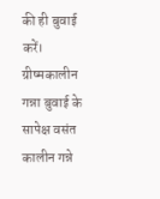की ही बुवाई करें। ग्रीष्मकालीन गन्ना बुवाई के सापेक्ष वसंत कालीन गन्ने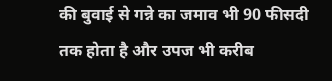की बुवाई से गन्ने का जमाव भी 90 फीसदी तक होता है और उपज भी करीब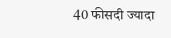40 फीसदी ज्यादा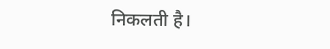निकलती है।